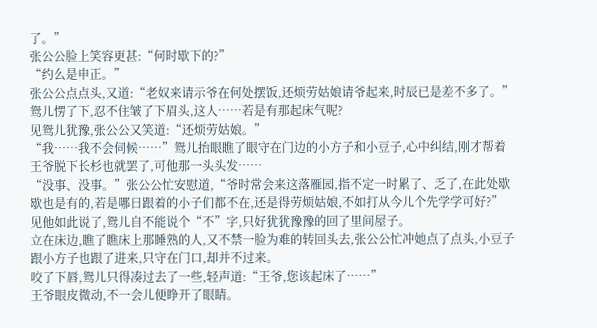了。”
张公公脸上笑容更甚:“何时歇下的?”
“约么是申正。”
张公公点点头,又道:“老奴来请示爷在何处摆饭,还烦劳姑娘请爷起来,时辰已是差不多了。”
鸳儿愣了下,忍不住皱了下眉头,这人……若是有那起床气呢?
见鸳儿犹豫,张公公又笑道:“还烦劳姑娘。”
“我……我不会伺候……”鸳儿抬眼瞧了眼守在门边的小方子和小豆子,心中纠结,刚才帮着王爷脱下长杉也就罢了,可他那一头头发……
“没事、没事。”张公公忙安慰道,“爷时常会来这落雁园,指不定一时累了、乏了,在此处歇歇也是有的,若是哪日跟着的小子们都不在,还是得劳烦姑娘,不如打从今儿个先学学可好?”
见他如此说了,鸳儿自不能说个“不”字,只好犹犹豫豫的回了里间屋子。
立在床边,瞧了瞧床上那睡熟的人,又不禁一脸为难的转回头去,张公公忙冲她点了点头,小豆子跟小方子也跟了进来,只守在门口,却并不过来。
咬了下唇,鸳儿只得凑过去了一些,轻声道:“王爷,您该起床了……”
王爷眼皮微动,不一会儿便睁开了眼睛。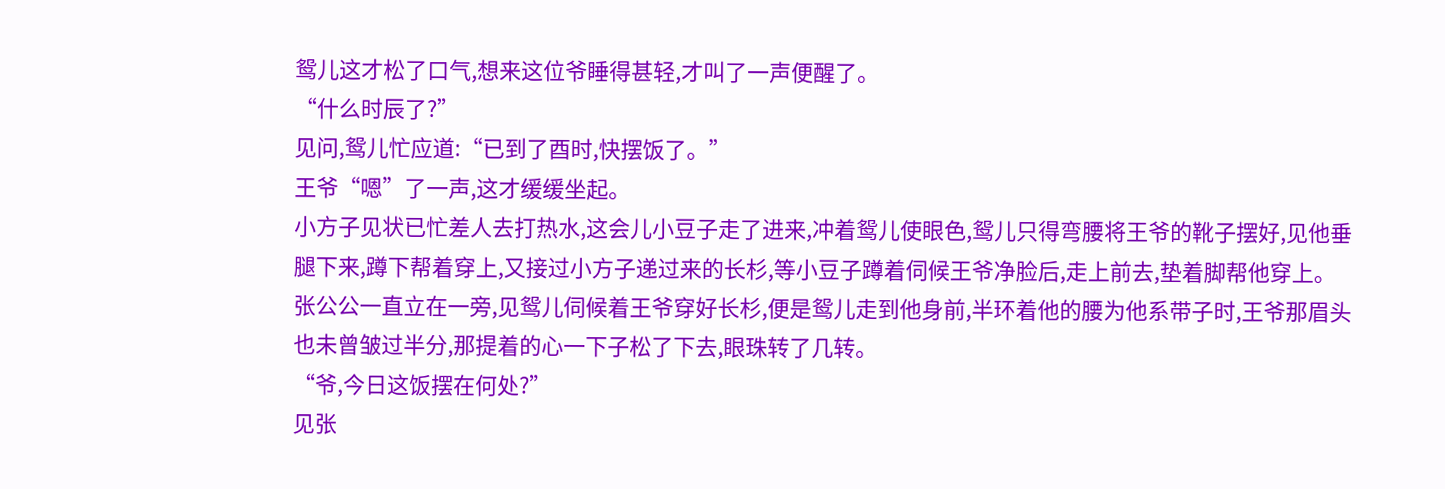鸳儿这才松了口气,想来这位爷睡得甚轻,才叫了一声便醒了。
“什么时辰了?”
见问,鸳儿忙应道:“已到了酉时,快摆饭了。”
王爷“嗯”了一声,这才缓缓坐起。
小方子见状已忙差人去打热水,这会儿小豆子走了进来,冲着鸳儿使眼色,鸳儿只得弯腰将王爷的靴子摆好,见他垂腿下来,蹲下帮着穿上,又接过小方子递过来的长杉,等小豆子蹲着伺候王爷净脸后,走上前去,垫着脚帮他穿上。
张公公一直立在一旁,见鸳儿伺候着王爷穿好长杉,便是鸳儿走到他身前,半环着他的腰为他系带子时,王爷那眉头也未曾皱过半分,那提着的心一下子松了下去,眼珠转了几转。
“爷,今日这饭摆在何处?”
见张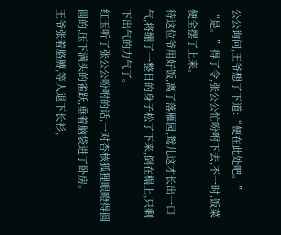公公询问,王爷想了下道:“便在此处吧。”
“是。”得了令,张公公忙吩咐下去,不一时,饭菜便全摆了上来。
待这位爷用好饭,离了落雁园,鸳儿这才长出一口气,将绷了一整日的身子松了下来,倒在榻上,只剩下出气的力气了。
红玉听了张公公吩咐的话,一对杏核狐狸眼瞪得圆圆的,压下满头的雀跃,垂着脑袋进了卧房。
王爷张着胳膊,等人退下长衫,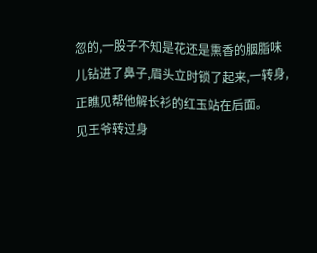忽的,一股子不知是花还是熏香的胭脂味儿钻进了鼻子,眉头立时锁了起来,一转身,正瞧见帮他解长衫的红玉站在后面。
见王爷转过身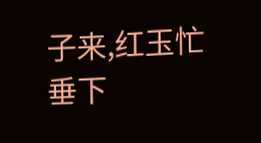子来,红玉忙垂下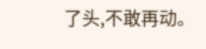了头,不敢再动。